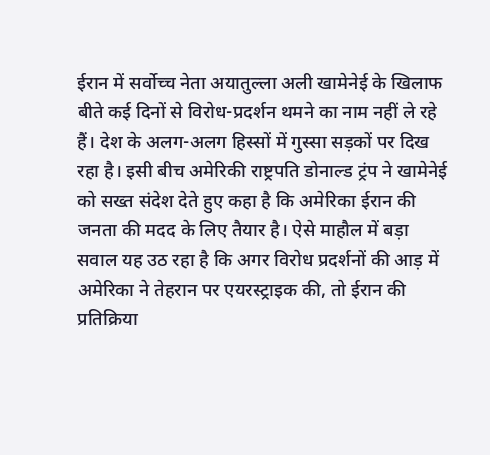ईरान में सर्वोच्च नेता अयातुल्ला अली खामेनेई के खिलाफ बीते कई दिनों से विरोध-प्रदर्शन थमने का नाम नहीं ले रहे हैं। देश के अलग-अलग हिस्सों में गुस्सा सड़कों पर दिख रहा है। इसी बीच अमेरिकी राष्ट्रपति डोनाल्ड ट्रंप ने खामेनेई को सख्त संदेश देते हुए कहा है कि अमेरिका ईरान की जनता की मदद के लिए तैयार है। ऐसे माहौल में बड़ा सवाल यह उठ रहा है कि अगर विरोध प्रदर्शनों की आड़ में अमेरिका ने तेहरान पर एयरस्ट्राइक की, तो ईरान की प्रतिक्रिया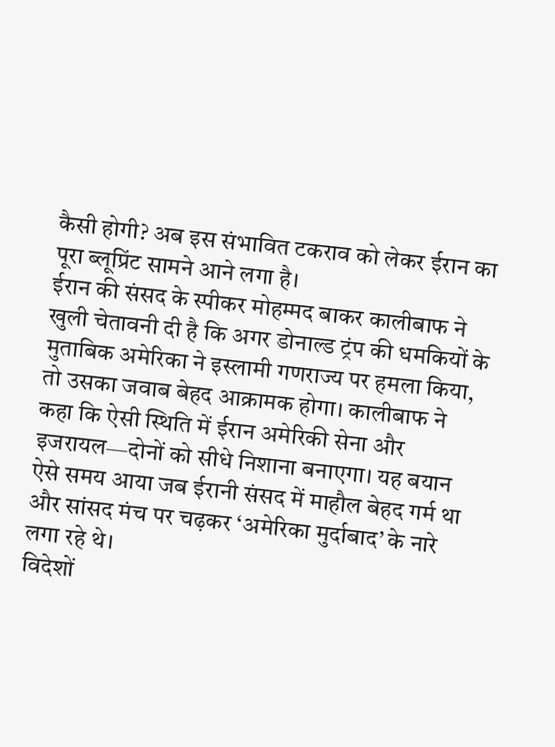कैसी होगी? अब इस संभावित टकराव को लेकर ईरान का पूरा ब्लूप्रिंट सामने आने लगा है।
ईरान की संसद के स्पीकर मोहम्मद बाकर कालीबाफ ने खुली चेतावनी दी है कि अगर डोनाल्ड ट्रंप की धमकियों के मुताबिक अमेरिका ने इस्लामी गणराज्य पर हमला किया, तो उसका जवाब बेहद आक्रामक होगा। कालीबाफ ने कहा कि ऐसी स्थिति में ईरान अमेरिकी सेना और इजरायल—दोनों को सीधे निशाना बनाएगा। यह बयान ऐसे समय आया जब ईरानी संसद में माहौल बेहद गर्म था और सांसद मंच पर चढ़कर ‘अमेरिका मुर्दाबाद’ के नारे लगा रहे थे।
विदेशों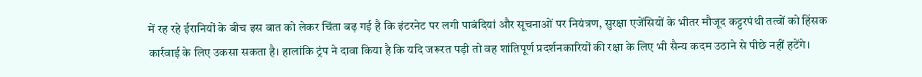में रह रहे ईरानियों के बीच इस बात को लेकर चिंता बढ़ गई है कि इंटरनेट पर लगी पाबंदियां और सूचनाओं पर नियंत्रण, सुरक्षा एजेंसियों के भीतर मौजूद कट्टरपंथी तत्वों को हिंसक कार्रवाई के लिए उकसा सकता है। हालांकि ट्रंप ने दावा किया है कि यदि जरूरत पड़ी तो वह शांतिपूर्ण प्रदर्शनकारियों की रक्षा के लिए भी सैन्य कदम उठाने से पीछे नहीं हटेंगे।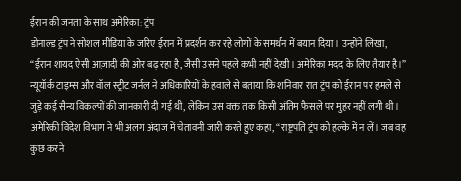ईरान की जनता के साथ अमेरिका: ट्रंप
डोनाल्ड ट्रंप ने सोशल मीडिया के जरिए ईरान में प्रदर्शन कर रहे लोगों के समर्थन में बयान दिया। उन्होंने लिखा, “ईरान शायद ऐसी आज़ादी की ओर बढ़ रहा है, जैसी उसने पहले कभी नहीं देखी। अमेरिका मदद के लिए तैयार है।” न्यूयॉर्क टाइम्स और वॉल स्ट्रीट जर्नल ने अधिकारियों के हवाले से बताया कि शनिवार रात ट्रंप को ईरान पर हमले से जुड़े कई सैन्य विकल्पों की जानकारी दी गई थी, लेकिन उस वक्त तक किसी अंतिम फैसले पर मुहर नहीं लगी थी।
अमेरिकी विदेश विभाग ने भी अलग अंदाज में चेतावनी जारी करते हुए कहा, “राष्ट्रपति ट्रंप को हल्के में न लें। जब वह कुछ करने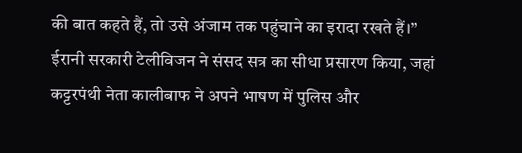की बात कहते हैं, तो उसे अंजाम तक पहुंचाने का इरादा रखते हैं।”
ईरानी सरकारी टेलीविजन ने संसद सत्र का सीधा प्रसारण किया, जहां कट्टरपंथी नेता कालीबाफ ने अपने भाषण में पुलिस और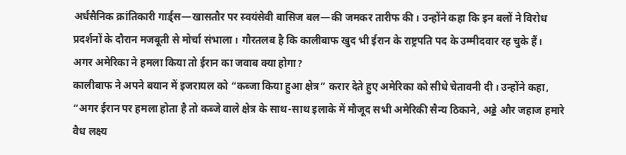अर्धसैनिक क्रांतिकारी गार्ड्स—खासतौर पर स्वयंसेवी बासिज बल—की जमकर तारीफ की। उन्होंने कहा कि इन बलों ने विरोध प्रदर्शनों के दौरान मजबूती से मोर्चा संभाला। गौरतलब है कि कालीबाफ खुद भी ईरान के राष्ट्रपति पद के उम्मीदवार रह चुके हैं।
अगर अमेरिका ने हमला किया तो ईरान का जवाब क्या होगा?
कालीबाफ ने अपने बयान में इजरायल को “कब्जा किया हुआ क्षेत्र” करार देते हुए अमेरिका को सीधे चेतावनी दी। उन्होंने कहा, “अगर ईरान पर हमला होता है तो कब्जे वाले क्षेत्र के साथ-साथ इलाके में मौजूद सभी अमेरिकी सैन्य ठिकाने, अड्डे और जहाज हमारे वैध लक्ष्य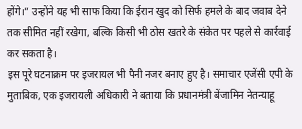होंगे।” उन्होंने यह भी साफ किया कि ईरान खुद को सिर्फ हमले के बाद जवाब देने तक सीमित नहीं रखेगा, बल्कि किसी भी ठोस खतरे के संकेत पर पहले से कार्रवाई कर सकता है।
इस पूरे घटनाक्रम पर इजरायल भी पैनी नजर बनाए हुए है। समाचार एजेंसी एपी के मुताबिक, एक इजरायली अधिकारी ने बताया कि प्रधानमंत्री बेंजामिन नेतन्याहू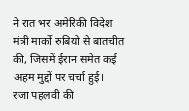ने रात भर अमेरिकी विदेश मंत्री मार्को रुबियो से बातचीत की, जिसमें ईरान समेत कई अहम मुद्दों पर चर्चा हुई।
रजा पहलवी की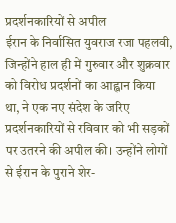प्रदर्शनकारियों से अपील
ईरान के निर्वासित युवराज रजा पहलवी, जिन्होंने हाल ही में गुरुवार और शुक्रवार को विरोध प्रदर्शनों का आह्वान किया था, ने एक नए संदेश के जरिए प्रदर्शनकारियों से रविवार को भी सड़कों पर उतरने की अपील की। उन्होंने लोगों से ईरान के पुराने शेर-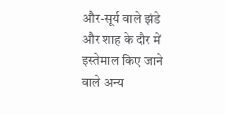और-सूर्य वाले झंडे और शाह के दौर में इस्तेमाल किए जाने वाले अन्य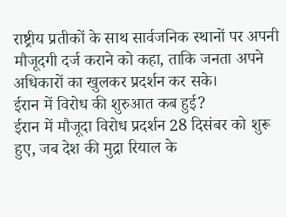राष्ट्रीय प्रतीकों के साथ सार्वजनिक स्थानों पर अपनी मौजूदगी दर्ज कराने को कहा, ताकि जनता अपने अधिकारों का खुलकर प्रदर्शन कर सके।
ईरान में विरोध की शुरुआत कब हुई?
ईरान में मौजूदा विरोध प्रदर्शन 28 दिसंबर को शुरू हुए, जब देश की मुद्रा रियाल के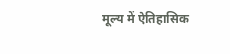मूल्य में ऐतिहासिक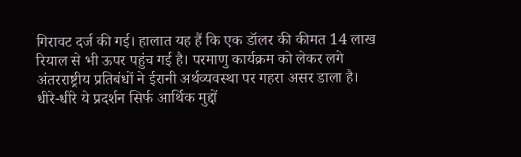गिरावट दर्ज की गई। हालात यह हैं कि एक डॉलर की कीमत 14 लाख रियाल से भी ऊपर पहुंच गई है। परमाणु कार्यक्रम को लेकर लगे अंतरराष्ट्रीय प्रतिबंधों ने ईरानी अर्थव्यवस्था पर गहरा असर डाला है। धीरे-धीरे ये प्रदर्शन सिर्फ आर्थिक मुद्दों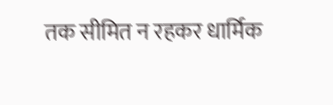तक सीमित न रहकर धार्मिक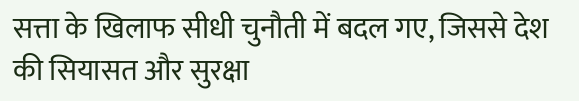सत्ता के खिलाफ सीधी चुनौती में बदल गए, जिससे देश की सियासत और सुरक्षा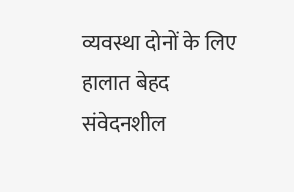व्यवस्था दोनों के लिए हालात बेहद संवेदनशील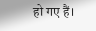हो गए हैं।